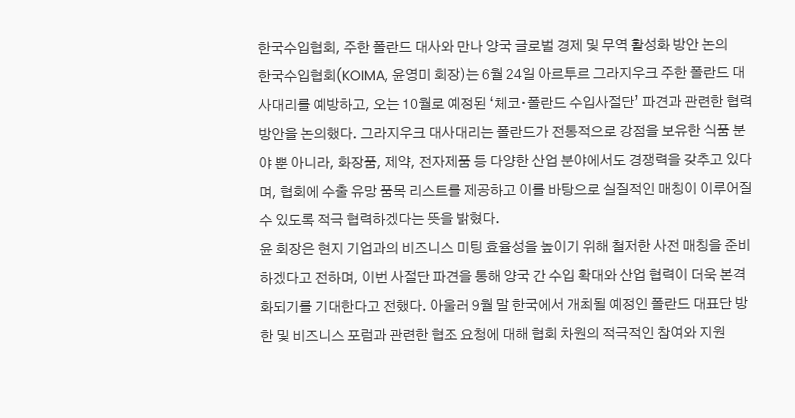한국수입협회, 주한 폴란드 대사와 만나 양국 글로벌 경제 및 무역 활성화 방안 논의
한국수입협회(KOIMA, 윤영미 회장)는 6월 24일 아르투르 그라지우크 주한 폴란드 대사대리를 예방하고, 오는 10월로 예정된 ‘체코∙폴란드 수입사절단’ 파견과 관련한 협력 방안을 논의했다. 그라지우크 대사대리는 폴란드가 전통적으로 강점을 보유한 식품 분야 뿐 아니라, 화장품, 제약, 전자제품 등 다양한 산업 분야에서도 경쟁력을 갖추고 있다며, 협회에 수출 유망 품목 리스트를 제공하고 이를 바탕으로 실질적인 매칭이 이루어질 수 있도록 적극 협력하겠다는 뜻을 밝혔다.
윤 회장은 현지 기업과의 비즈니스 미팅 효율성을 높이기 위해 철저한 사전 매칭을 준비하겠다고 전하며, 이번 사절단 파견을 통해 양국 간 수입 확대와 산업 협력이 더욱 본격화되기를 기대한다고 전했다. 아울러 9월 말 한국에서 개최될 예정인 폴란드 대표단 방한 및 비즈니스 포럼과 관련한 협조 요청에 대해 협회 차원의 적극적인 참여와 지원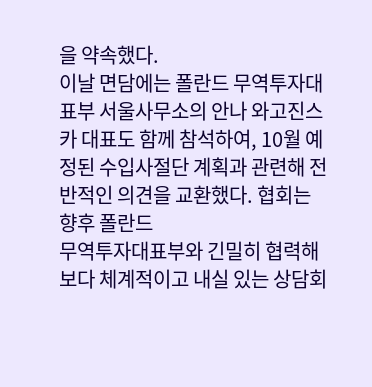을 약속했다.
이날 면담에는 폴란드 무역투자대표부 서울사무소의 안나 와고진스카 대표도 함께 참석하여, 10월 예정된 수입사절단 계획과 관련해 전반적인 의견을 교환했다. 협회는 향후 폴란드
무역투자대표부와 긴밀히 협력해 보다 체계적이고 내실 있는 상담회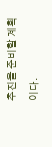추진을 준비할 계획이다.